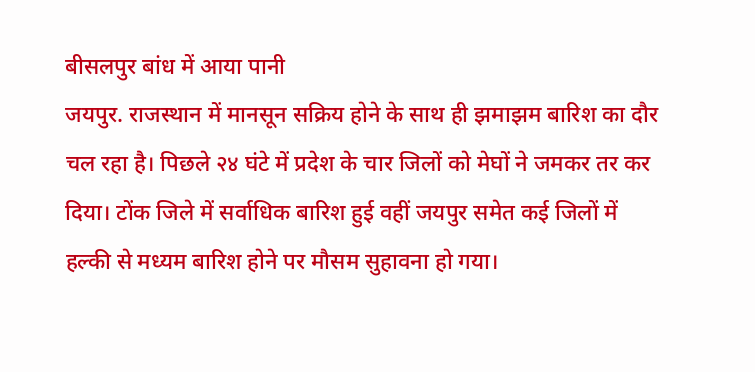बीसलपुर बांध में आया पानी
जयपुर. राजस्थान में मानसून सक्रिय होने के साथ ही झमाझम बारिश का दौर चल रहा है। पिछले २४ घंटे में प्रदेश के चार जिलों को मेघों ने जमकर तर कर दिया। टोंक जिले में सर्वाधिक बारिश हुई वहीं जयपुर समेत कई जिलों में हल्की से मध्यम बारिश होने पर मौसम सुहावना हो गया।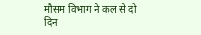मौसम विभाग ने कल से दो दिन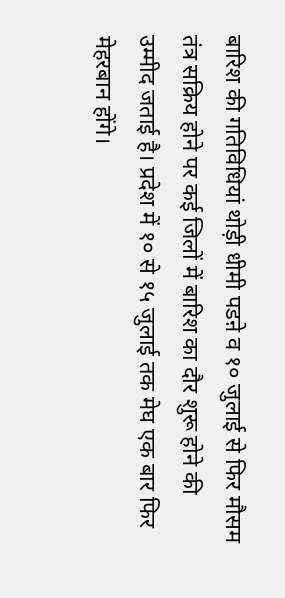बारिश की गतिविधियां थोड़ी धीमी पडऩे व १० जुलाई से फिर मौसम तंत्र सक्रिय होने पर कई जिलों में बारिश का दौर शुरू होने की उम्मीद जताई है। प्रदेश में १० से १५ जुलाई तक मेघ एक बार फिर मेहरबान होंगे।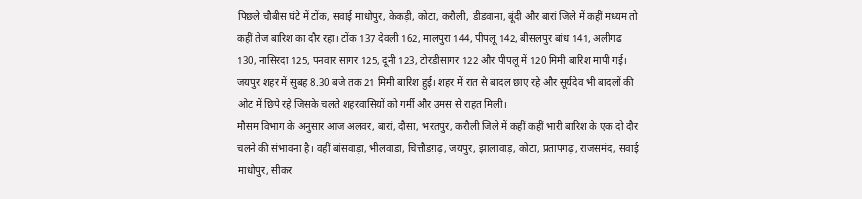पिछले चौबीस घंटे में टोंक, सवाई माधोपुर, केकड़ी, कोटा, करौली, डीडवाना, बूंदी और बारां जिले में कहीं मध्यम तो कहीं तेज बारिश का दौर रहा। टोंक 137 देवली 162, मालपुरा 144, पीपलू 142, बीसलपुर बांध 141, अलीगढ 130, नासिरदा 125, पनवार सागर 125, दूनी 123, टोरडीसागर 122 और पीपलू में 120 मिमी बारिश मापी गई।
जयपुर शहर में सुबह 8.30 बजे तक 21 मिमी बारिश हुई। शहर में रात से बादल छाए रहे और सूर्यदेव भी बादलों की ओट में छिपे रहे जिसके चलते शहरवासियों को गर्मी और उमस से राहत मिली।
मौसम विभाग के अनुसार आज अलवर, बारां, दौसा, भरतपुर, करौली जिले में कहीं कहीं भारी बारिश के एक दो दौर चलने की संभावना है। वहीं बांसवाड़ा, भीलवाडा, चित्तौडग़ढ़, जयपुर, झालावाड़, कोटा, प्रतापगढ़, राजसमंद, सवाई माधोपुर, सीकर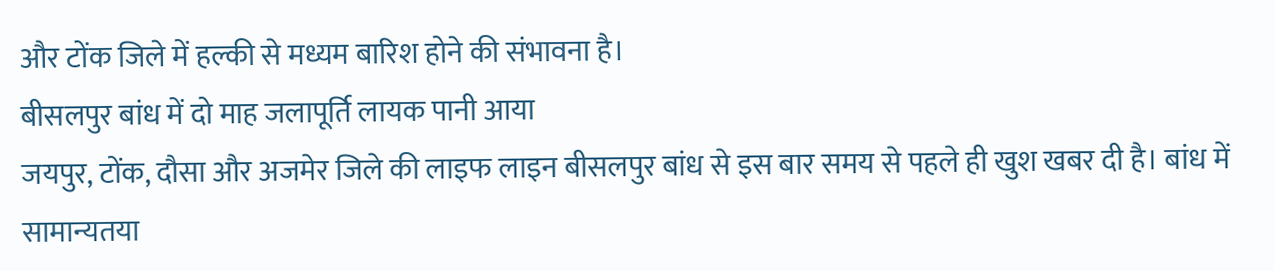और टोंक जिले में हल्की से मध्यम बारिश होने की संभावना है।
बीसलपुर बांध में दो माह जलापूर्ति लायक पानी आया
जयपुर, टोंक, दौसा और अजमेर जिले की लाइफ लाइन बीसलपुर बांध से इस बार समय से पहले ही खुश खबर दी है। बांध में सामान्यतया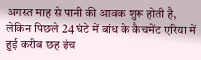अगस्त माह से पानी की आवक शुरू होती है, लेकिन पिछले 24 घंटे में बांध के कैचमेंट एरिया में हुई करीब छह इंच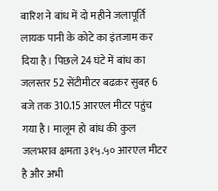बारिश ने बांध में दो महीने जलापूर्ति लायक पानी के कोटे का इंतजाम कर दिया है। पिछले 24 घंटे में बांध का जलस्तर 52 सेंटीमीटर बढक़र सुबह 6 बजे तक 310.15 आरएल मीटर पहुंच गया है। मालूम हो बांध की कुल जलभराव क्षमता ३१५.५० आरएल मीटर है और अभी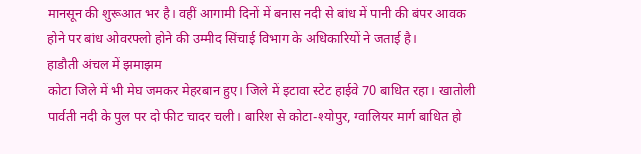मानसून की शुरूआत भर है। वहीं आगामी दिनों में बनास नदी से बांध में पानी की बंपर आवक होने पर बांध ओवरफ्लो होने की उम्मीद सिंचाई विभाग के अधिकारियों ने जताई है।
हाडौती अंचल में झमाझम
कोटा जिले में भी मेघ जमकर मेहरबान हुए। जिले में इटावा स्टेट हाईवे 70 बाधित रहा। खातोली पार्वती नदी के पुल पर दो फीट चादर चली। बारिश से कोटा-श्योपुर, ग्वालियर मार्ग बाधित हो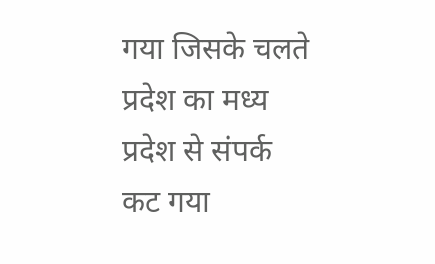गया जिसके चलते प्रदेश का मध्य प्रदेश से संपर्क कट गया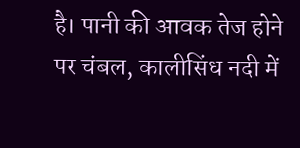है। पानी की आवक तेज होने पर चंबल, कालीसिंध नदी में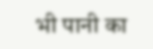भी पानी का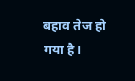बहाव तेज हो गया है।